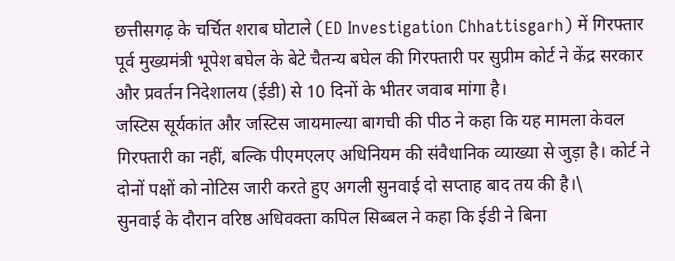छत्तीसगढ़ के चर्चित शराब घोटाले (ED Investigation Chhattisgarh) में गिरफ्तार पूर्व मुख्यमंत्री भूपेश बघेल के बेटे चैतन्य बघेल की गिरफ्तारी पर सुप्रीम कोर्ट ने केंद्र सरकार और प्रवर्तन निदेशालय (ईडी) से 10 दिनों के भीतर जवाब मांगा है।
जस्टिस सूर्यकांत और जस्टिस जायमाल्या बागची की पीठ ने कहा कि यह मामला केवल गिरफ्तारी का नहीं, बल्कि पीएमएलए अधिनियम की संवैधानिक व्याख्या से जुड़ा है। कोर्ट ने दोनों पक्षों को नोटिस जारी करते हुए अगली सुनवाई दो सप्ताह बाद तय की है।\
सुनवाई के दौरान वरिष्ठ अधिवक्ता कपिल सिब्बल ने कहा कि ईडी ने बिना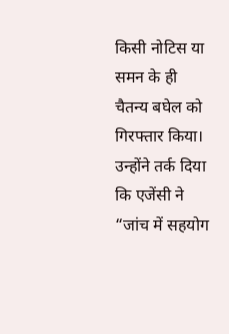किसी नोटिस या समन के ही चैतन्य बघेल को गिरफ्तार किया। उन्होंने तर्क दिया कि एजेंसी ने “जांच में सहयोग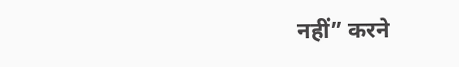नहीं” करने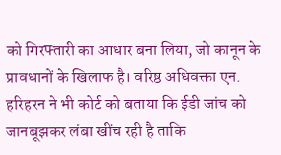को गिरफ्तारी का आधार बना लिया, जो कानून के प्रावधानों के खिलाफ है। वरिष्ठ अधिवक्ता एन. हरिहरन ने भी कोर्ट को बताया कि ईडी जांच को जानबूझकर लंबा खींच रही है ताकि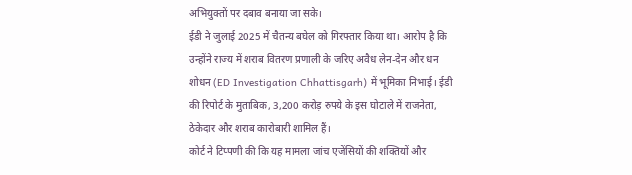अभियुक्तों पर दबाव बनाया जा सके।
ईडी ने जुलाई 2025 में चैतन्य बघेल को गिरफ्तार किया था। आरोप है कि उन्होंने राज्य में शराब वितरण प्रणाली के जरिए अवैध लेन-देन और धन शोधन (ED Investigation Chhattisgarh) में भूमिका निभाई। ईडी की रिपोर्ट के मुताबिक, 3,200 करोड़ रुपये के इस घोटाले में राजनेता, ठेकेदार और शराब कारोबारी शामिल हैं।
कोर्ट ने टिप्पणी की कि यह मामला जांच एजेंसियों की शक्तियों और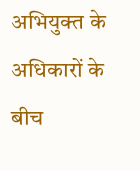अभियुक्त के अधिकारों के बीच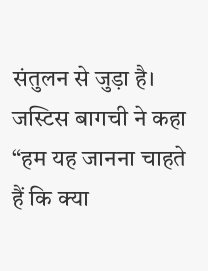संतुलन से जुड़ा है। जस्टिस बागची ने कहा “हम यह जानना चाहते हैं कि क्या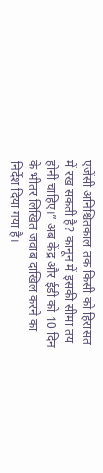एजेंसी अनिश्चितकाल तक किसी को हिरासत में रख सकती है? कानून में इसकी सीमा तय होनी चाहिए।” अब केंद्र और ईडी को 10 दिन के भीतर लिखित जवाब दाखिल करने का निर्देश दिया गया है।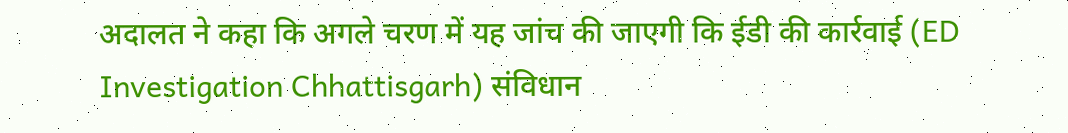अदालत ने कहा कि अगले चरण में यह जांच की जाएगी कि ईडी की कार्रवाई (ED Investigation Chhattisgarh) संविधान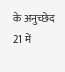के अनुच्छेद 21 में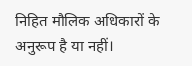निहित मौलिक अधिकारों के अनुरूप है या नहीं।